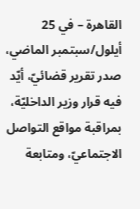القاهرة – في 25 أيلول/سبتمبر الماضي، صدر تقرير قضائيّ، أيّد فيه قرار وزير الداخليّة، بمراقبة مواقع التواصل الاجتماعيّ، ومتابعة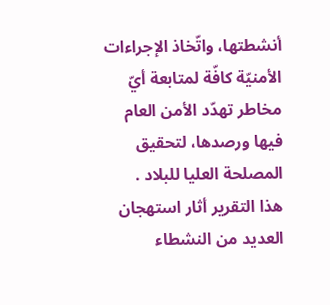أنشطتها، واتّخاذ الإجراءات الأمنيّة كافّة لمتابعة أيّ مخاطر تهدّد الأمن العام فيها ورصدها، لتحقيق المصلحة العليا للبلاد .
هذا التقرير أثار استهجان العديد من النشطاء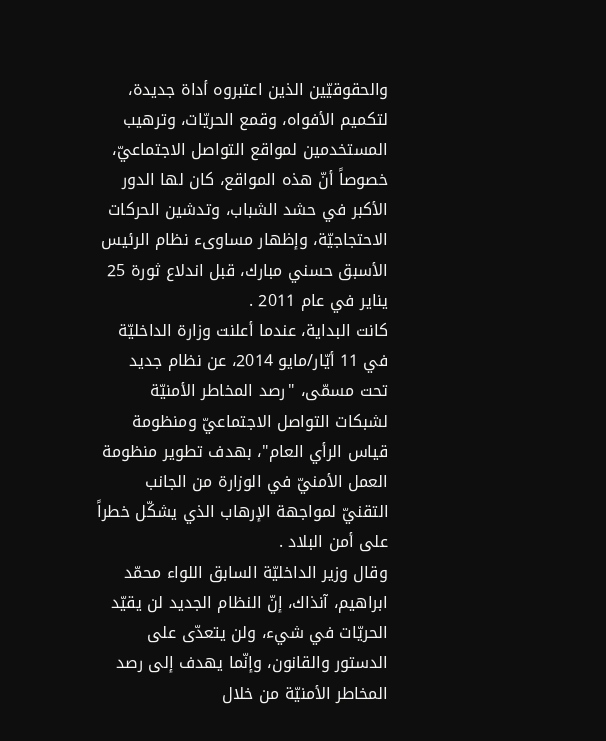والحقوقيّين الذين اعتبروه أداة جديدة، لتكميم الأفواه، وقمع الحريّات، وترهيب المستخدمين لمواقع التواصل الاجتماعيّ، خصوصاً أنّ هذه المواقع، كان لها الدور الأكبر في حشد الشباب، وتدشين الحركات الاحتجاجيّة، وإظهار مساوىء نظام الرئيس الأسبق حسني مبارك، قبل اندلاع ثورة 25 يناير في عام 2011 .
كانت البداية، عندما أعلنت وزارة الداخليّة في 11 أيّار/مايو 2014، عن نظام جديد تحت مسمّى، "رصد المخاطر الأمنيّة لشبكات التواصل الاجتماعيّ ومنظومة قياس الرأي العام"، بهدف تطوير منظومة العمل الأمنيّ في الوزارة من الجانب التقنيّ لمواجهة الإرهاب الذي يشكّل خطراً على أمن البلاد .
وقال وزير الداخليّة السابق اللواء محمّد ابراهيم، آنذاك، إنّ النظام الجديد لن يقيّد الحريّات في شيء، ولن يتعدّى على الدستور والقانون، وإنّما يهدف إلى رصد المخاطر الأمنيّة من خلال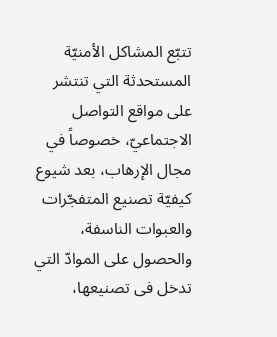تتبّع المشاكل الأمنيّة المستحدثة التي تنتشر على مواقع التواصل الاجتماعيّ، خصوصاً في مجال الإرهاب، بعد شيوع كيفيّة تصنيع المتفجّرات والعبوات الناسفة، والحصول على الموادّ التي تدخل فى تصنيعها،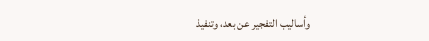وأساليب التفجير عن بعد، وتنفيذ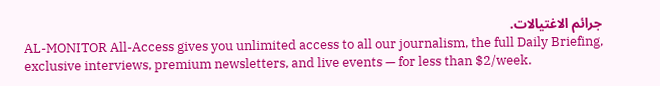جرائم الاغتيالات.
AL-MONITOR All-Access gives you unlimited access to all our journalism, the full Daily Briefing, exclusive interviews, premium newsletters, and live events — for less than $2/week.